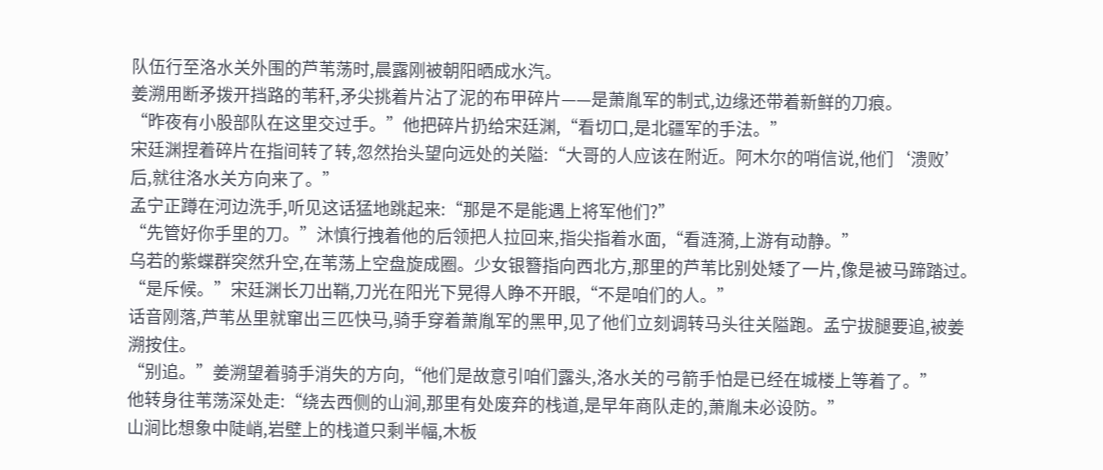队伍行至洛水关外围的芦苇荡时,晨露刚被朝阳晒成水汽。
姜溯用断矛拨开挡路的苇秆,矛尖挑着片沾了泥的布甲碎片——是萧胤军的制式,边缘还带着新鲜的刀痕。
“昨夜有小股部队在这里交过手。”他把碎片扔给宋廷渊,“看切口,是北疆军的手法。”
宋廷渊捏着碎片在指间转了转,忽然抬头望向远处的关隘:“大哥的人应该在附近。阿木尔的哨信说,他们‘溃败’后,就往洛水关方向来了。”
孟宁正蹲在河边洗手,听见这话猛地跳起来:“那是不是能遇上将军他们?”
“先管好你手里的刀。”沐慎行拽着他的后领把人拉回来,指尖指着水面,“看涟漪,上游有动静。”
乌若的紫蝶群突然升空,在苇荡上空盘旋成圈。少女银簪指向西北方,那里的芦苇比别处矮了一片,像是被马蹄踏过。
“是斥候。”宋廷渊长刀出鞘,刀光在阳光下晃得人睁不开眼,“不是咱们的人。”
话音刚落,芦苇丛里就窜出三匹快马,骑手穿着萧胤军的黑甲,见了他们立刻调转马头往关隘跑。孟宁拔腿要追,被姜溯按住。
“别追。”姜溯望着骑手消失的方向,“他们是故意引咱们露头,洛水关的弓箭手怕是已经在城楼上等着了。”
他转身往苇荡深处走:“绕去西侧的山涧,那里有处废弃的栈道,是早年商队走的,萧胤未必设防。”
山涧比想象中陡峭,岩壁上的栈道只剩半幅,木板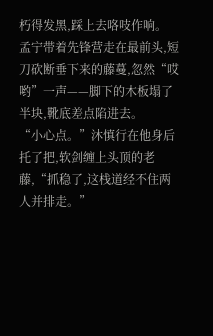朽得发黑,踩上去咯吱作响。
孟宁带着先锋营走在最前头,短刀砍断垂下来的藤蔓,忽然“哎哟”一声——脚下的木板塌了半块,靴底差点陷进去。
“小心点。”沐慎行在他身后托了把,软剑缠上头顶的老藤,“抓稳了,这栈道经不住两人并排走。”